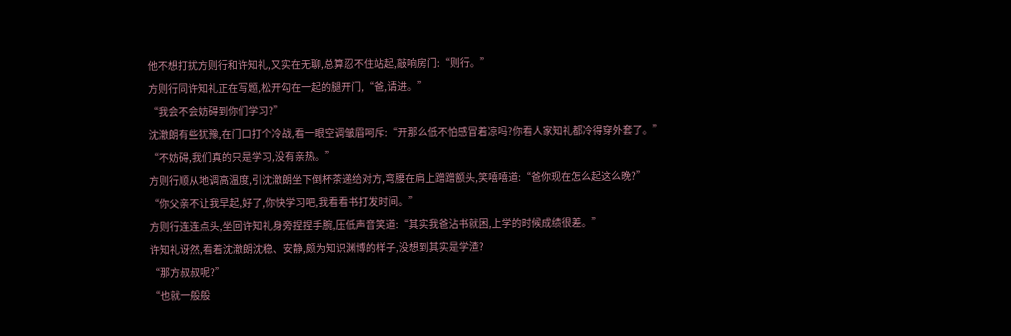他不想打扰方则行和许知礼,又实在无聊,总算忍不住站起,敲响房门:“则行。”
方则行同许知礼正在写题,松开勾在一起的腿开门,“爸,请进。”
“我会不会妨碍到你们学习?”
沈澈朗有些犹豫,在门口打个冷战,看一眼空调皱眉呵斥:“开那么低不怕感冒着凉吗?你看人家知礼都冷得穿外套了。”
“不妨碍,我们真的只是学习,没有亲热。”
方则行顺从地调高温度,引沈澈朗坐下倒杯茶递给对方,弯腰在肩上蹭蹭额头,笑嘻嘻道:“爸你现在怎么起这么晚?”
“你父亲不让我早起,好了,你快学习吧,我看看书打发时间。”
方则行连连点头,坐回许知礼身旁捏捏手腕,压低声音笑道:“其实我爸沾书就困,上学的时候成绩很差。”
许知礼讶然,看着沈澈朗沈稳、安静,颇为知识渊博的样子,没想到其实是学渣?
“那方叔叔呢?”
“也就一般般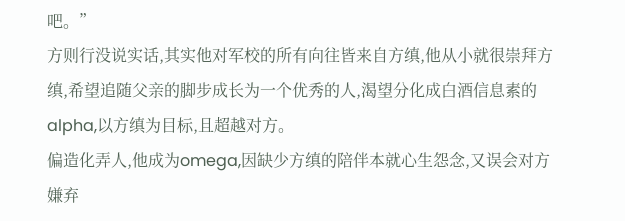吧。”
方则行没说实话,其实他对军校的所有向往皆来自方缜,他从小就很崇拜方缜,希望追随父亲的脚步成长为一个优秀的人,渴望分化成白酒信息素的alpha,以方缜为目标,且超越对方。
偏造化弄人,他成为omega,因缺少方缜的陪伴本就心生怨念,又误会对方嫌弃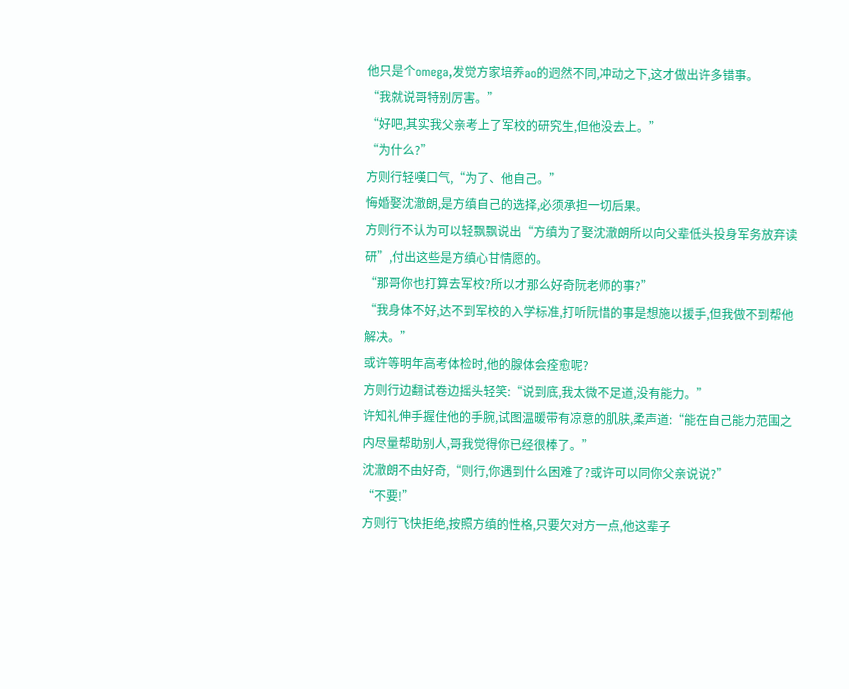他只是个omega,发觉方家培养ao的迥然不同,冲动之下,这才做出许多错事。
“我就说哥特别厉害。”
“好吧,其实我父亲考上了军校的研究生,但他没去上。”
“为什么?”
方则行轻嘆口气,“为了、他自己。”
悔婚娶沈澈朗,是方缜自己的选择,必须承担一切后果。
方则行不认为可以轻飘飘说出“方缜为了娶沈澈朗所以向父辈低头投身军务放弃读研”,付出这些是方缜心甘情愿的。
“那哥你也打算去军校?所以才那么好奇阮老师的事?”
“我身体不好,达不到军校的入学标准,打听阮惜的事是想施以援手,但我做不到帮他解决。”
或许等明年高考体检时,他的腺体会痊愈呢?
方则行边翻试卷边摇头轻笑:“说到底,我太微不足道,没有能力。”
许知礼伸手握住他的手腕,试图温暖带有凉意的肌肤,柔声道:“能在自己能力范围之内尽量帮助别人,哥我觉得你已经很棒了。”
沈澈朗不由好奇,“则行,你遇到什么困难了?或许可以同你父亲说说?”
“不要!”
方则行飞快拒绝,按照方缜的性格,只要欠对方一点,他这辈子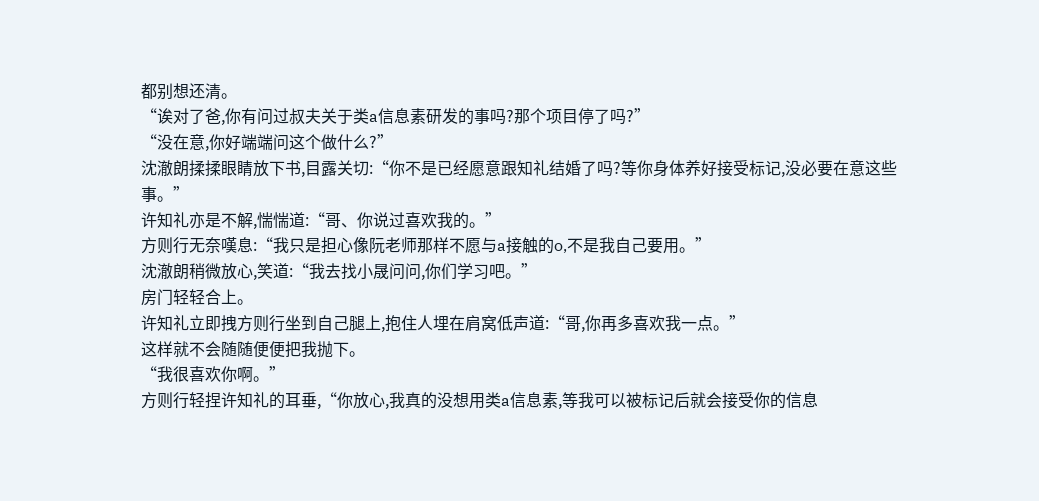都别想还清。
“诶对了爸,你有问过叔夫关于类a信息素研发的事吗?那个项目停了吗?”
“没在意,你好端端问这个做什么?”
沈澈朗揉揉眼睛放下书,目露关切:“你不是已经愿意跟知礼结婚了吗?等你身体养好接受标记,没必要在意这些事。”
许知礼亦是不解,惴惴道:“哥、你说过喜欢我的。”
方则行无奈嘆息:“我只是担心像阮老师那样不愿与a接触的o,不是我自己要用。”
沈澈朗稍微放心,笑道:“我去找小晟问问,你们学习吧。”
房门轻轻合上。
许知礼立即拽方则行坐到自己腿上,抱住人埋在肩窝低声道:“哥,你再多喜欢我一点。”
这样就不会随随便便把我抛下。
“我很喜欢你啊。”
方则行轻捏许知礼的耳垂,“你放心,我真的没想用类a信息素,等我可以被标记后就会接受你的信息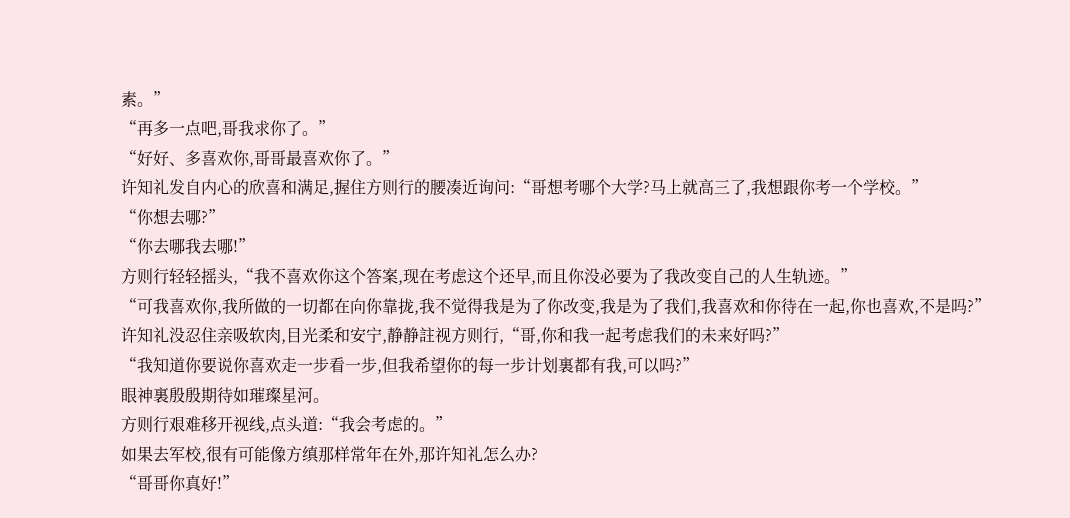素。”
“再多一点吧,哥我求你了。”
“好好、多喜欢你,哥哥最喜欢你了。”
许知礼发自内心的欣喜和满足,握住方则行的腰凑近询问:“哥想考哪个大学?马上就高三了,我想跟你考一个学校。”
“你想去哪?”
“你去哪我去哪!”
方则行轻轻摇头,“我不喜欢你这个答案,现在考虑这个还早,而且你没必要为了我改变自己的人生轨迹。”
“可我喜欢你,我所做的一切都在向你靠拢,我不觉得我是为了你改变,我是为了我们,我喜欢和你待在一起,你也喜欢,不是吗?”
许知礼没忍住亲吸软肉,目光柔和安宁,静静註视方则行,“哥,你和我一起考虑我们的未来好吗?”
“我知道你要说你喜欢走一步看一步,但我希望你的每一步计划裏都有我,可以吗?”
眼神裏殷殷期待如璀璨星河。
方则行艰难移开视线,点头道:“我会考虑的。”
如果去军校,很有可能像方缜那样常年在外,那许知礼怎么办?
“哥哥你真好!”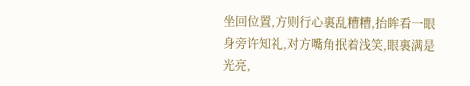坐回位置,方则行心裏乱糟糟,抬眸看一眼身旁许知礼,对方嘴角抿着浅笑,眼裏满是光亮,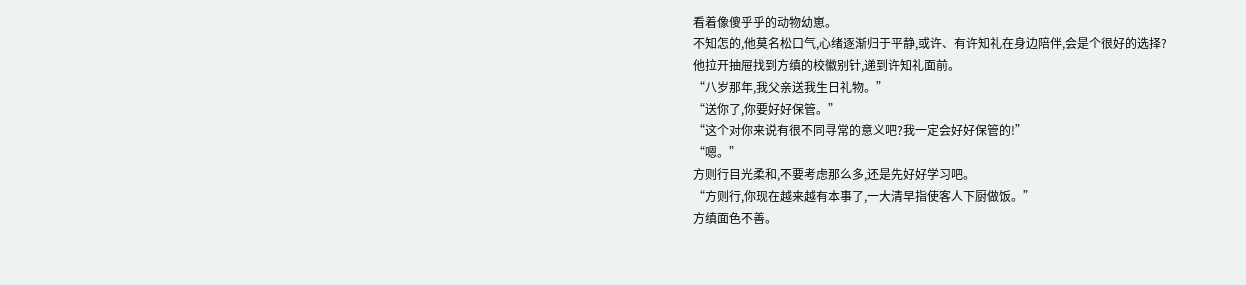看着像傻乎乎的动物幼崽。
不知怎的,他莫名松口气,心绪逐渐归于平静,或许、有许知礼在身边陪伴,会是个很好的选择?
他拉开抽屉找到方缜的校徽别针,递到许知礼面前。
“八岁那年,我父亲送我生日礼物。”
“送你了,你要好好保管。”
“这个对你来说有很不同寻常的意义吧?我一定会好好保管的!”
“嗯。”
方则行目光柔和,不要考虑那么多,还是先好好学习吧。
“方则行,你现在越来越有本事了,一大清早指使客人下厨做饭。”
方缜面色不善。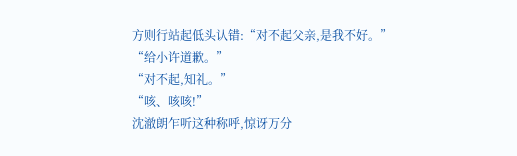方则行站起低头认错:“对不起父亲,是我不好。”
“给小许道歉。”
“对不起,知礼。”
“咳、咳咳!”
沈澈朗乍听这种称呼,惊讶万分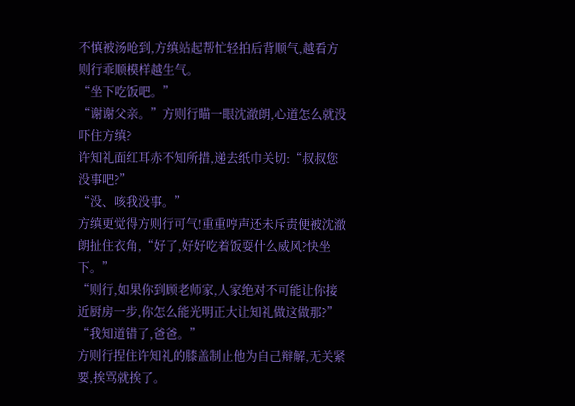不慎被汤呛到,方缜站起帮忙轻拍后背顺气,越看方则行乖顺模样越生气。
“坐下吃饭吧。”
“谢谢父亲。”方则行瞄一眼沈澈朗,心道怎么就没吓住方缜?
许知礼面红耳赤不知所措,递去纸巾关切:“叔叔您没事吧?”
“没、咳我没事。”
方缜更觉得方则行可气!重重哼声还未斥责便被沈澈朗扯住衣角,“好了,好好吃着饭耍什么威风?快坐下。”
“则行,如果你到顾老师家,人家绝对不可能让你接近厨房一步,你怎么能光明正大让知礼做这做那?”
“我知道错了,爸爸。”
方则行捏住许知礼的膝盖制止他为自己辩解,无关紧要,挨骂就挨了。